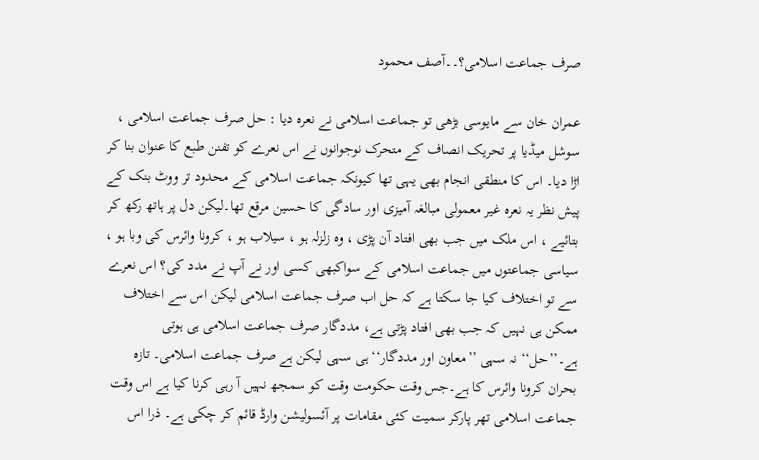صرف جماعت اسلامی؟۔۔آصف محمود

عمران خان سے مایوسی بڑھی تو جماعت اسلامی نے نعرہ دیا : حل صرف جماعت اسلامی ، سوشل میڈیا پر تحریک انصاف کے متحرک نوجوانوں نے اس نعرے کو تفنن طبع کا عنوان بنا کر اڑا دیا۔ اس کا منطقی انجام بھی یہی تھا کیونکہ جماعت اسلامی کے محدود تر ووٹ بنک کے پیش نظر یہ نعرہ غیر معمولی مبالغہ آمیزی اور سادگی کا حسین مرقع تھا۔لیکن دل پر ہاتھ رکھ کر بتائیے ، اس ملک میں جب بھی افتاد آن پڑی ، وہ زلزلہ ہو ، سیلاب ہو ، کرونا وائرس کی وبا ہو ، سیاسی جماعتوں میں جماعت اسلامی کے سواکبھی کسی اور نے آپ نے مدد کی؟ اس نعرے سے تو اختلاف کیا جا سکتا ہے کہ حل اب صرف جماعت اسلامی لیکن اس سے اختلاف ممکن ہی نہیں کہ جب بھی افتاد پڑتی ہے، مددگار صرف جماعت اسلامی ہی ہوتی ہے۔’’حل‘‘ نہ سہی ’’معاون اور مددگار‘‘ ہی سہی لیکن ہے صرف جماعت اسلامی۔ تازہ بحران کرونا وائرس کا ہے۔جس وقت حکومت وقت کو سمجھ نہیں آ رہی کرنا کیا ہے اس وقت جماعت اسلامی تھر پارکر سمیت کئی مقامات پر آئسولیشن وارڈ قائم کر چکی ہے۔ ذرا اس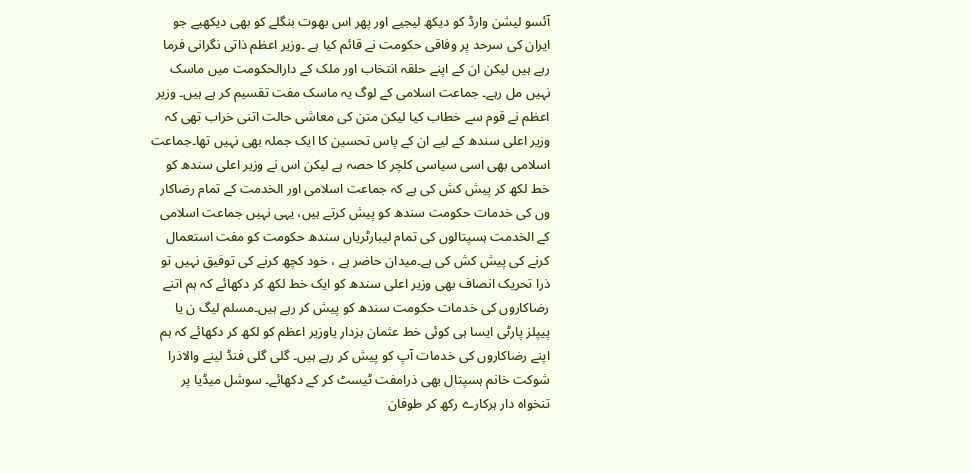آئسو لیشن وارڈ کو دیکھ لیجیے اور پھر اس بھوت بنگلے کو بھی دیکھیے جو ایران کی سرحد پر وفاقی حکومت نے قائم کیا ہے ۔وزیر اعظم ذاتی نگرانی فرما رہے ہیں لیکن ان کے اپنے حلقہ انتخاب اور ملک کے دارالحکومت میں ماسک نہیں مل رہے۔ جماعت اسلامی کے لوگ یہ ماسک مفت تقسیم کر ہے ہیں۔ وزیر اعظم نے قوم سے خطاب کیا لیکن متن کی معاشی حالت اتنی خراب تھی کہ وزیر اعلی سندھ کے لیے ان کے پاس تحسین کا ایک جملہ بھی نہیں تھا۔جماعت اسلامی بھی اسی سیاسی کلچر کا حصہ ہے لیکن اس نے وزیر اعلی سندھ کو خط لکھ کر پیش کش کی ہے کہ جماعت اسلامی اور الخدمت کے تمام رضاکار وں کی خدمات حکومت سندھ کو پیش کرتے ہیں، یہی نہیں جماعت اسلامی کے الخدمت ہسپتالوں کی تمام لیبارٹریاں سندھ حکومت کو مفت استعمال کرنے کی پیش کش کی ہے۔میدان حاضر ہے ، خود کچھ کرنے کی توفیق نہیں تو ذرا تحریک انصاف بھی وزیر اعلی سندھ کو ایک خط لکھ کر دکھائے کہ ہم اتنے رضاکاروں کی خدمات حکومت سندھ کو پیش کر رہے ہیں۔مسلم لیگ ن یا پیپلز پارٹی ایسا ہی کوئی خط عثمان بزدار یاوزیر اعظم کو لکھ کر دکھائے کہ ہم اپنے رضاکاروں کی خدمات آپ کو پیش کر رہے ہیں۔ گلی گلی فنڈ لینے والاذرا شوکت خانم ہسپتال بھی ذرامفت ٹیسٹ کر کے دکھائے۔ سوشل میڈیا پر تنخواہ دار ہرکارے رکھ کر طوفان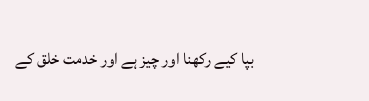بپا کیے رکھنا اور چیز ہے اور خدمت خلق کے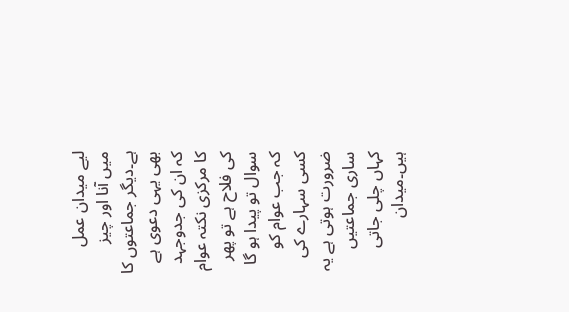لیے میدان عمل میں آنا اور چیز ہے۔دیگر جماعتوں کا بھی یہی دعوی ہے کہ ان کی جدوجہد کا مرکزی نکتہ عوام کی فلاح ہے تو پھر سوال تو پیدا ہو گا کہ جب عوام کو کسی سہارے کی ضرورت ہوتی ہے یہ ساری جماعتیں کہاں چلی جاتی ہیں۔میدان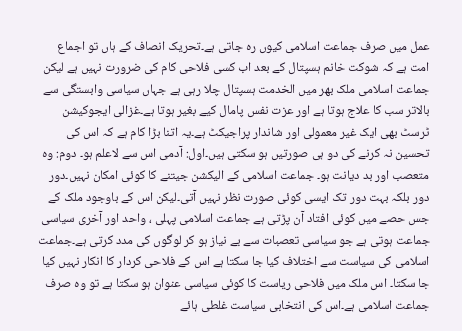عمل میں صرف جماعت اسلامی کیوں رہ جاتی ہے۔تحریک انصاف کے ہاں تو اجماع امت ہے کہ شوکت خانم ہسپتال کے بعد اب کسی فلاحی کام کی ضرورت نہیں ہے لیکن جماعت اسلامی ملک بھر میں الخدمت ہسپتال چلا رہی ہے جہاں سیاسی وابستگی سے بالاتر سب کا علاج ہوتا ہے اور عزت نفس پامال کیے بغیر ہوتا ہے۔غزالی ایجوکیشن ٹرسٹ بھی ایک غیر معمولی اور شاندار پراجیکٹ ہے۔یہ اتنا بڑا کام ہے کہ اس کی تحسین نہ کرنے کی دو ہی صورتیں ہو سکتی ہیں۔اول: آدمی اس سے لاعلم ہو۔ دوم: وہ متعصب اور بد دیانت ہو۔ جماعت اسلامی کے الیکشن جیتنے کا کوئی امکان نہیں۔دور دور بلکہ بہت دور تک ایسی کوئی صورت نظر نہیں آتی۔لیکن اس کے باوجود ملک کے جس حصے میں کوئی افتاد آن پڑتی ہے جماعت اسلامی پہلی ، واحد اور آخری سیاسی جماعت ہوتی ہے جو سیاسی تعصبات سے بے نیاز ہو کر لوگوں کی مدد کرتی ہے۔جماعت اسلامی کی سیاست سے اختلاف کیا جا سکتا ہے اس کے فلاحی کردار کا انکار نہیں کیا جا سکتا۔ اس ملک میں فلاحی ریاست کا کوئی سیاسی عنوان ہو سکتا ہے تو وہ صرف جماعت اسلامی ہے۔اس کی انتخابی سیاست غلطی ہائے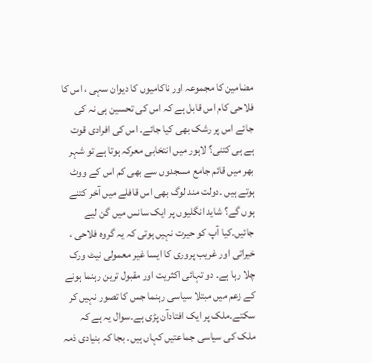مضامین کا مجموعہ اور ناکامیوں کا دیوان سہی ، اس کا فلاحی کام اس قابل ہے کہ اس کی تحسین ہی نہ کی جائے اس پر رشک بھی کیا جائے۔ اس کی افرادی قوت ہے ہی کتنی؟ لاہور میں انتخابی معرکہ ہوتا ہے تو شہر بھر میں قائم جامع مسجدوں سے بھی کم اس کے ووٹ ہوتے ہیں ۔دولت مند لوگ بھی اس قافلے میں آخر کتنے ہوں گے؟ شاید انگلیوں پر ایک سانس میں گن لیے جائیں۔کیا آپ کو حیرت نہیں ہوتی کہ یہ گروہ فلاحی ، خیراتی اور غریب پروری کا ایسا غیر معمولی نیٹ ورک چلا رہا ہے۔ دو تہائی اکثریت اور مقبول ترین رہنما ہونے کے زعم میں مبتلا سیاسی رہنما جس کا تصور نہیں کر سکتے۔ملک پر ایک افتادآن پڑی ہے۔سوال یہ ہے کہ ملک کی سیاسی جماعتیں کہاں ہیں۔ بجا کہ بنیادی ذمہ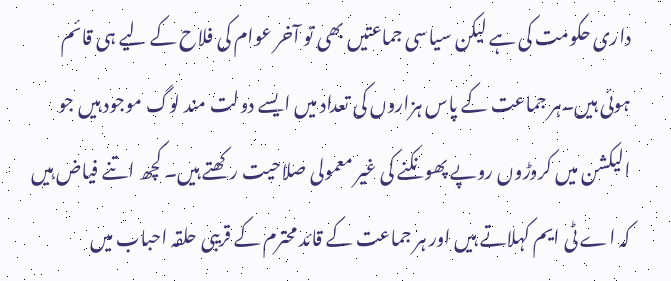داری حکومت کی ہے لیکن سیاسی جماعتیں بھی تو آخر عوام کی فلاح کے لیے ہی قائم ہوئی ہیں۔ہر جماعت کے پاس ہزاروں کی تعداد میں ایسے دولت مند لوگ موجود ہیں جو الیکشن میں کروڑوں روپے پھونکنے کی غیر معمولی صلاحیت رکھتے ہیں۔ کچھ اتنے فیاض ہیں کہ اے ٹی ایم کہلاتے ہیں اور ہر جماعت کے قائد محترم کے قریبی حلقہ احباب میں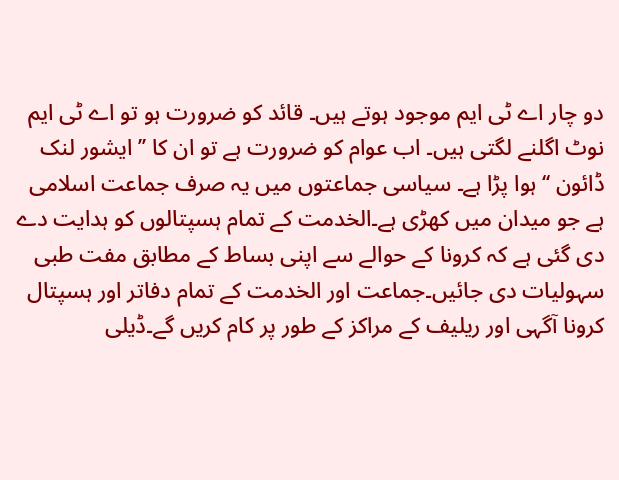دو چار اے ٹی ایم موجود ہوتے ہیں۔ قائد کو ضرورت ہو تو اے ٹی ایم نوٹ اگلنے لگتی ہیں۔ اب عوام کو ضرورت ہے تو ان کا ’’ ایشور لنک ڈائون ‘‘ ہوا پڑا ہے۔ سیاسی جماعتوں میں یہ صرف جماعت اسلامی ہے جو میدان میں کھڑی ہے۔الخدمت کے تمام ہسپتالوں کو ہدایت دے دی گئی ہے کہ کرونا کے حوالے سے اپنی بساط کے مطابق مفت طبی سہولیات دی جائیں۔جماعت اور الخدمت کے تمام دفاتر اور ہسپتال کرونا آگہی اور ریلیف کے مراکز کے طور پر کام کریں گے۔ڈیلی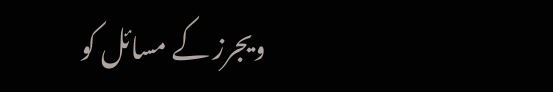ویجرز کے مسائل کو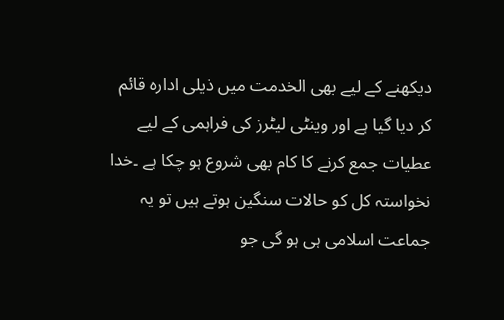دیکھنے کے لیے بھی الخدمت میں ذیلی ادارہ قائم کر دیا گیا ہے اور وینٹی لیٹرز کی فراہمی کے لیے عطیات جمع کرنے کا کام بھی شروع ہو چکا ہے ۔خدا نخواستہ کل کو حالات سنگین ہوتے ہیں تو یہ جماعت اسلامی ہی ہو گی جو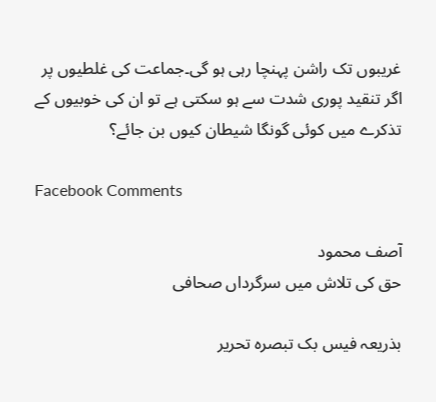غریبوں تک راشن پہنچا رہی ہو گی۔جماعت کی غلطیوں پر اگر تنقید پوری شدت سے ہو سکتی ہے تو ان کی خوبیوں کے تذکرے میں کوئی گونگا شیطان کیوں بن جائے؟

Facebook Comments

آصف محمود
حق کی تلاش میں سرگرداں صحافی

بذریعہ فیس بک تبصرہ تحریر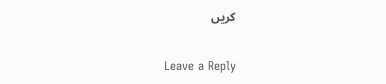کریں

Leave a Reply